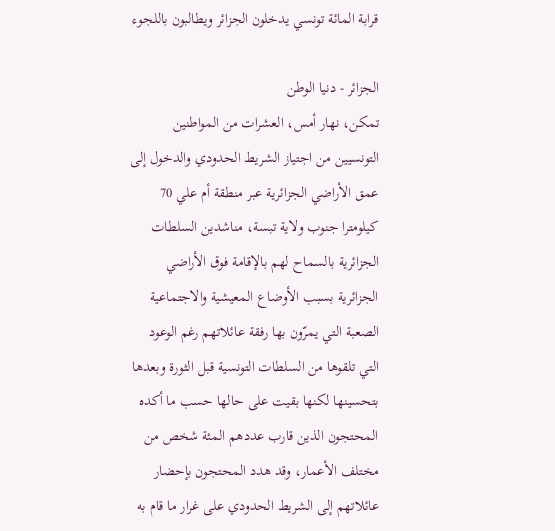قرابة المائة تونسي يدخلون الجزائر ويطالبون باللجوء

الجزائر - دنيا الوطن
تمكن، نهار أمس، العشرات من المواطنين التونسيين من اجتياز الشريط الحدودي والدخول إلى عمق الأراضي الجزائرية عبر منطقة أم علي 70 كيلومترا جنوب ولاية تبسة، مناشدين السلطات الجزائرية بالسماح لهم بالإقامة فوق الأراضي الجزائرية بسبب الأوضاع المعيشية والاجتماعية الصعبة التي يمرّون بها رفقة عائلاتهم رغم الوعود التي تلقوها من السلطات التونسية قبل الثورة وبعدها بتحسينها لكنها بقيت على حالها حسب ما أكده المحتجون الذين قارب عددهم المئة شخص من مختلف الأعمار، وقد هدد المحتجون بإحضار عائلاتهم إلى الشريط الحدودي على غرار ما قام به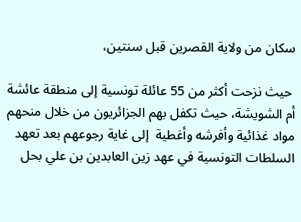سكان من ولاية القصرين قبل سنتين،

 حيث نزحت أكثر من 55 عائلة تونسية إلى منطقة عائشة أم الشويشة، حيث تكفل بهم الجزائريون من خلال منحهم مواد غذائية وأفرشه وأغطية  إلى غاية رجوعهم بعد تعهد السلطات التونسية في عهد زين العابدين بن علي بحل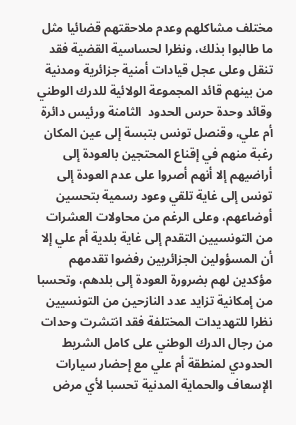مختلف مشاكلهم وعدم ملاحقتهم قضائيا مثل ما طالبوا بذلك، ونظرا لحساسية القضية فقد تنقل وعلى عجل قيادات أمنية جزائرية ومدنية من بينهم قائد المجموعة الولائية للدرك الوطني وقائد وحدة حرس الحدود  الثامنة ورئيس دائرة أم علي، وقنصل تونس بتبسة إلى عين المكان رغبة منهم في إقناع المحتجين بالعودة إلى أراضيهم إلا أنهم أصروا على عدم العودة إلى تونس إلى غاية تلقي وعود رسمية بتحسين أوضاعهم، وعلى الرغم من محاولات العشرات من التونسيين التقدم إلى غاية بلدية أم علي إلا أن المسؤولين الجزائريين رفضوا تقدمهم مؤكدين لهم بضرورة العودة إلى بلدهم، وتحسبا من إمكانية تزايد عدد النازحين من التونسيين نظرا للتهديدات المختلفة فقد انتشرت وحدات من رجال الدرك الوطني على كامل الشريط الحدودي لمنطقة أم علي مع إحضار سيارات الإسعاف والحماية المدنية تحسبا لأي مرض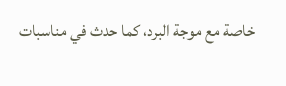خاصة مع موجة البرد، كما حدث في مناسبات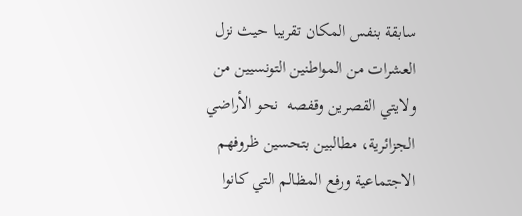سابقة بنفس المكان تقريبا حيث نزل العشرات من المواطنين التونسيين من ولايتي القصرين وقفصه  نحو الأراضي الجزائرية، مطالبين بتحسين ظروفهم الاجتماعية ورفع المظالم التي كانوا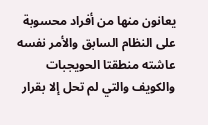يعانون منها من أفراد محسوبة على النظام السابق والأمر نفسه عاشته منطقتا الحويجبات والكويف والتي لم تحل إلا بقرار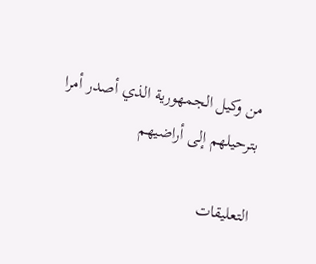من وكيل الجمهورية الذي أصدر أمرا بترحيلهم إلى أراضيهم

التعليقات